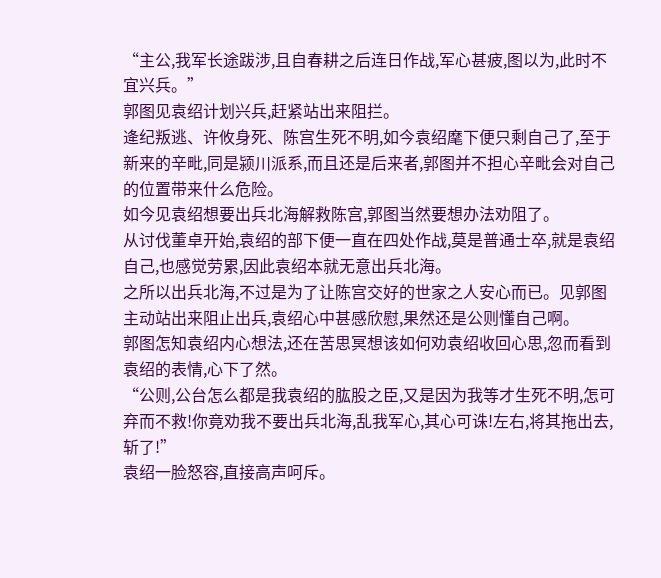“主公,我军长途跋涉,且自春耕之后连日作战,军心甚疲,图以为,此时不宜兴兵。”
郭图见袁绍计划兴兵,赶紧站出来阻拦。
逄纪叛逃、许攸身死、陈宫生死不明,如今袁绍麾下便只剩自己了,至于新来的辛毗,同是颍川派系,而且还是后来者,郭图并不担心辛毗会对自己的位置带来什么危险。
如今见袁绍想要出兵北海解救陈宫,郭图当然要想办法劝阻了。
从讨伐董卓开始,袁绍的部下便一直在四处作战,莫是普通士卒,就是袁绍自己,也感觉劳累,因此袁绍本就无意出兵北海。
之所以出兵北海,不过是为了让陈宫交好的世家之人安心而已。见郭图主动站出来阻止出兵,袁绍心中甚感欣慰,果然还是公则懂自己啊。
郭图怎知袁绍内心想法,还在苦思冥想该如何劝袁绍收回心思,忽而看到袁绍的表情,心下了然。
“公则,公台怎么都是我袁绍的肱股之臣,又是因为我等才生死不明,怎可弃而不救!你竟劝我不要出兵北海,乱我军心,其心可诛!左右,将其拖出去,斩了!”
袁绍一脸怒容,直接高声呵斥。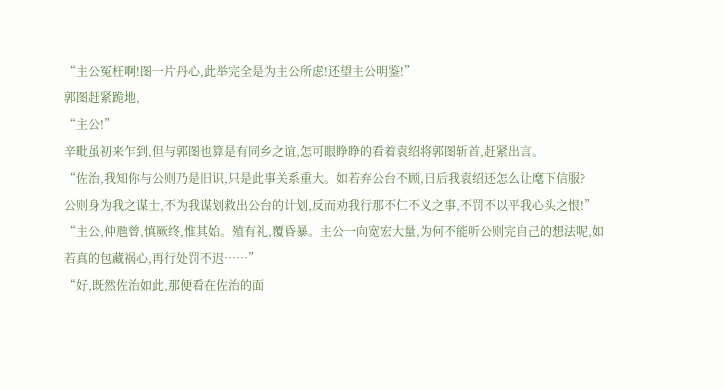“主公冤枉啊!图一片丹心,此举完全是为主公所虑!还望主公明鉴!”
郭图赶紧跪地,
“主公!”
辛毗虽初来乍到,但与郭图也算是有同乡之谊,怎可眼睁睁的看着袁绍将郭图斩首,赶紧出言。
“佐治,我知你与公则乃是旧识,只是此事关系重大。如若弃公台不顾,日后我袁绍还怎么让麾下信服?
公则身为我之谋士,不为我谋划救出公台的计划,反而劝我行那不仁不义之事,不罚不以平我心头之恨!”
“主公,仲虺曾,慎厥终,惟其始。殖有礼,覆昏暴。主公一向宽宏大量,为何不能听公则完自己的想法呢,如若真的包藏祸心,再行处罚不迟……”
“好,既然佐治如此,那便看在佐治的面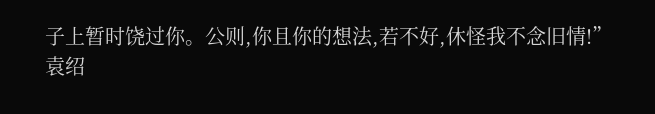子上暂时饶过你。公则,你且你的想法,若不好,休怪我不念旧情!”
袁绍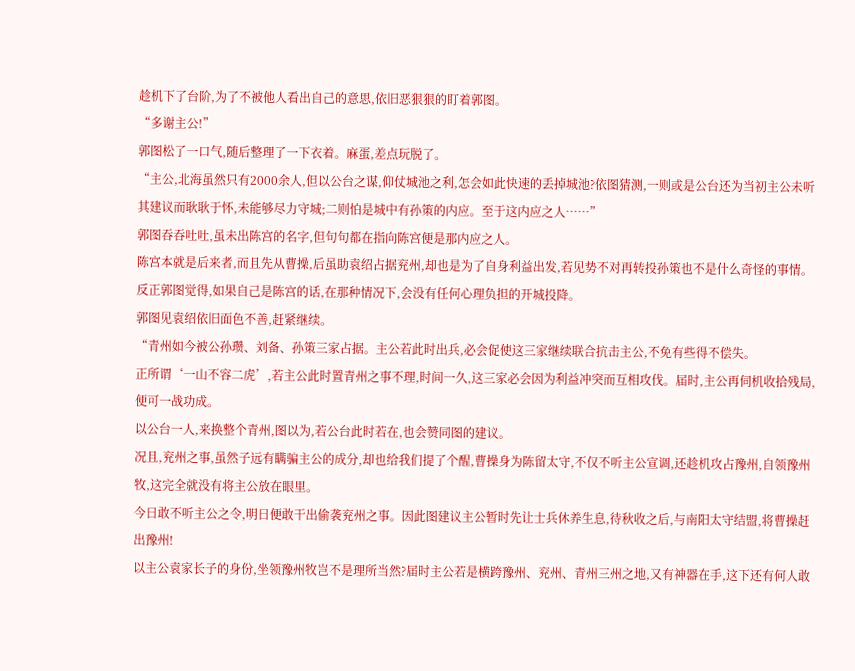趁机下了台阶,为了不被他人看出自己的意思,依旧恶狠狠的盯着郭图。
“多谢主公!”
郭图松了一口气,随后整理了一下衣着。麻蛋,差点玩脱了。
“主公,北海虽然只有2000余人,但以公台之谋,仰仗城池之利,怎会如此快速的丢掉城池?依图猜测,一则或是公台还为当初主公未听其建议而耿耿于怀,未能够尽力守城;二则怕是城中有孙策的内应。至于这内应之人……”
郭图吞吞吐吐,虽未出陈宫的名字,但句句都在指向陈宫便是那内应之人。
陈宫本就是后来者,而且先从曹操,后虽助袁绍占据兖州,却也是为了自身利益出发,若见势不对再转投孙策也不是什么奇怪的事情。
反正郭图觉得,如果自己是陈宫的话,在那种情况下,会没有任何心理负担的开城投降。
郭图见袁绍依旧面色不善,赶紧继续。
“青州如今被公孙瓒、刘备、孙策三家占据。主公若此时出兵,必会促使这三家继续联合抗击主公,不免有些得不偿失。
正所谓‘一山不容二虎’,若主公此时置青州之事不理,时间一久,这三家必会因为利益冲突而互相攻伐。届时,主公再伺机收拾残局,便可一战功成。
以公台一人,来换整个青州,图以为,若公台此时若在,也会赞同图的建议。
况且,兖州之事,虽然子远有瞒骗主公的成分,却也给我们提了个醒,曹操身为陈留太守,不仅不听主公宣调,还趁机攻占豫州,自领豫州牧,这完全就没有将主公放在眼里。
今日敢不听主公之令,明日便敢干出偷袭兖州之事。因此图建议主公暂时先让士兵休养生息,待秋收之后,与南阳太守结盟,将曹操赶出豫州!
以主公袁家长子的身份,坐领豫州牧岂不是理所当然?届时主公若是横跨豫州、兖州、青州三州之地,又有神器在手,这下还有何人敢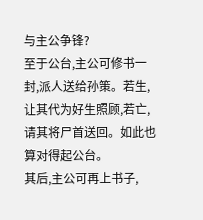与主公争锋?
至于公台,主公可修书一封,派人送给孙策。若生,让其代为好生照顾,若亡,请其将尸首送回。如此也算对得起公台。
其后,主公可再上书子,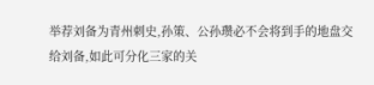举荐刘备为青州刺史,孙策、公孙瓒必不会将到手的地盘交给刘备,如此可分化三家的关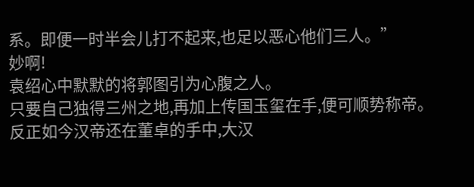系。即便一时半会儿打不起来,也足以恶心他们三人。”
妙啊!
袁绍心中默默的将郭图引为心腹之人。
只要自己独得三州之地,再加上传国玉玺在手,便可顺势称帝。
反正如今汉帝还在董卓的手中,大汉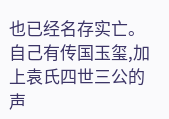也已经名存实亡。自己有传国玉玺,加上袁氏四世三公的声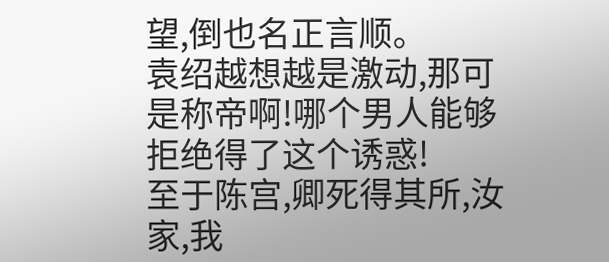望,倒也名正言顺。
袁绍越想越是激动,那可是称帝啊!哪个男人能够拒绝得了这个诱惑!
至于陈宫,卿死得其所,汝家,我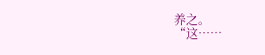养之。
“这……